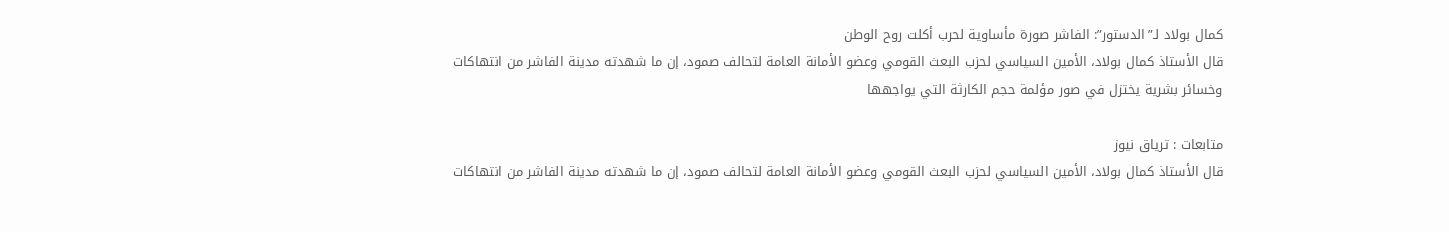كمال بولاد لـ”الدستور”: الفاشر صورة مأساوية لحرب أكلت روح الوطن
قال الأستاذ كمال بولاد، الأمين السياسي لحزب البعث القومي وعضو الأمانة العامة لتحالف صمود، إن ما شهدته مدينة الفاشر من انتهاكات وخسائر بشرية يختزل في صور مؤلمة حجم الكارثة التي يواجهها

متابعات : ترياق نيوز
قال الأستاذ كمال بولاد، الأمين السياسي لحزب البعث القومي وعضو الأمانة العامة لتحالف صمود، إن ما شهدته مدينة الفاشر من انتهاكات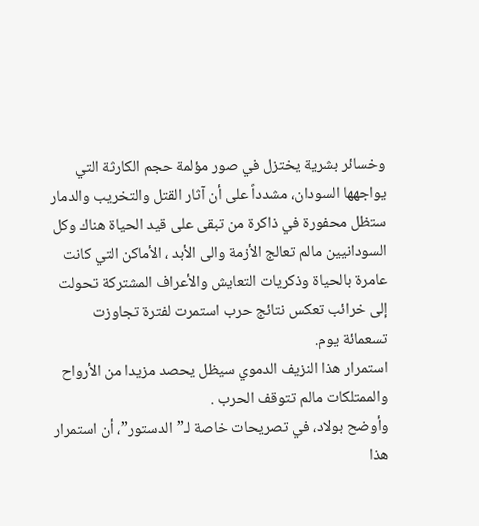وخسائر بشرية يختزل في صور مؤلمة حجم الكارثة التي يواجهها السودان، مشدداً على أن آثار القتل والتخريب والدمار ستظل محفورة في ذاكرة من تبقى على قيد الحياة هناك وكل السودانيين مالم تعالج الأزمة والى الأبد ، الأماكن التي كانت عامرة بالحياة وذكريات التعايش والأعراف المشتركة تحولت إلى خرائب تعكس نتائج حرب استمرت لفترة تجاوزت تسعمائة يوم.
استمرار هذا النزيف الدموي سيظل يحصد مزيدا من الأرواح والممتلكات مالم تتوقف الحرب .
وأوضح بولاد، في تصريحات خاصة لـ”الدستور”، أن استمرار هذا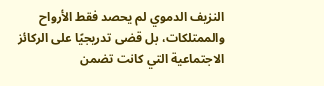النزيف الدموي لم يحصد فقط الأرواح والممتلكات، بل قضى تدريجيًا على الركائز الاجتماعية التي كانت تضمن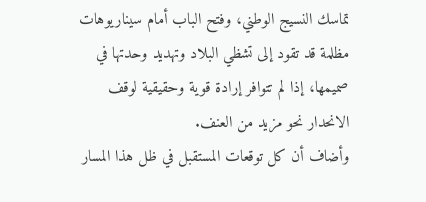تماسك النسيج الوطني، وفتح الباب أمام سيناريوهات مظلمة قد تقود إلى تشظي البلاد وتهديد وحدتها في صميمها، إذا لم تتوافر إرادة قوية وحقيقية لوقف الانحدار نحو مزيد من العنف.
وأضاف أن كل توقعات المستقبل في ظل هذا المسار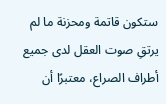ستكون قاتمة ومحزنة ما لم يرتقِ صوت العقل لدى جميع أطراف الصراع، معتبرًا أن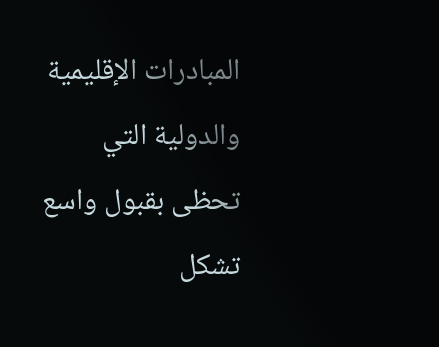المبادرات الإقليمية والدولية التي تحظى بقبول واسع تشكل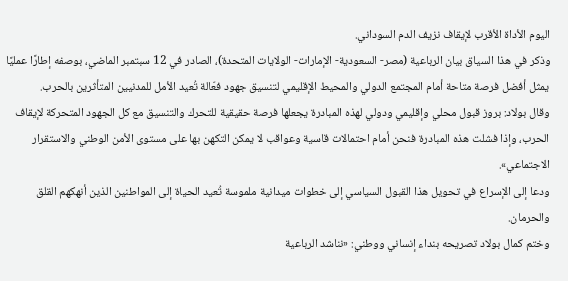اليوم الأداة الأقرب لإيقاف نزيف الدم السوداني.
وذكر في هذا السياق بيان الرباعية (مصر- السعودية- الإمارات- الولايات المتحدة)، الصادر في 12 سبتمبر الماضي، بوصفه إطارًا عمليًا يمثل أفضل فرصة متاحة أمام المجتمع الدولي والمحيط الإقليمي لتنسيق جهود فعّالة تُعيد الأمل للمدنيين المتأثرين بالحرب.
وقال بولاد: بروز قبول محلي وإقليمي ودولي لهذه المبادرة يجعلها فرصة حقيقية للتحرك والتنسيق مع كل الجهود المتحركة لإيقاف الحرب، وإذا فشلت هذه المبادرة فنحن أمام احتمالات قاسية وعواقب لا يمكن التكهن بها على مستوى الأمن الوطني والاستقرار الاجتماعي».
ودعا إلى الإسراع في تحويل هذا القبول السياسي إلى خطوات ميدانية ملموسة تُعيد الحياة إلى المواطنين الذين أنهكهم القلق والحرمان.
وختم كمال بولاد تصريحه بنداء إنساني ووطني: «نناشد الرباعية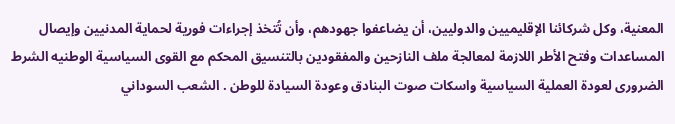المعنية، وكل شركائنا الإقليميين والدوليين، أن يضاعفوا جهودهم، وأن تُتخذ إجراءات فورية لحماية المدنيين وإيصال المساعدات وفتح الأطر اللازمة لمعالجة ملف النازحين والمفقودين بالتنسيق المحكم مع القوى السياسية الوطنيه الشرط الضرورى لعودة العملية السياسية واسكات صوت البنادق وعودة السيادة للوطن . الشعب السوداني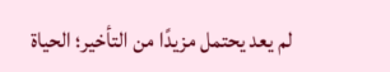لم يعد يحتمل مزيدًا من التأخير؛ الحياة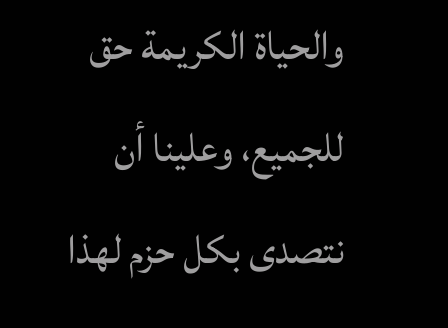والحياة الكريمة حق للجميع، وعلينا أن نتصدى بكل حزم لهذا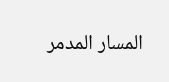المسار المدمر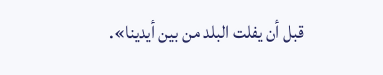قبل أن يفلت البلد من بين أيدينا».